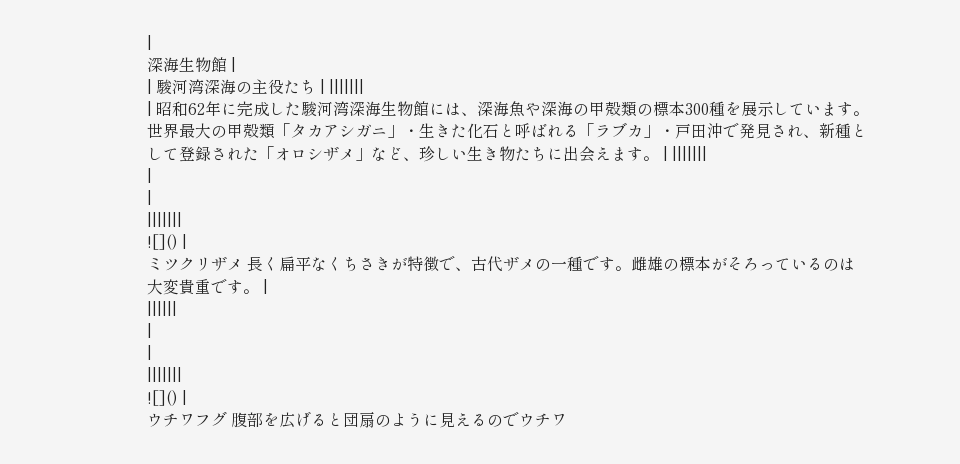|
深海生物館 |
| 駿河湾深海の主役たち | |||||||
| 昭和62年に完成した駿河湾深海生物館には、深海魚や深海の甲殻類の標本300種を展示しています。 世界最大の甲殻類「タカアシガニ」・生きた化石と呼ばれる「ラブカ」・戸田沖で発見され、新種として登録された「オロシザメ」など、珍しい生き物たちに出会えます。 | |||||||
|
|
|||||||
![]() |
ミツクリザメ 長く扁平なくちさきが特徴で、古代ザメの一種です。雌雄の標本がそろっているのは大変貴重です。 |
||||||
|
|
|||||||
![]() |
ウチワフグ 腹部を広げると団扇のように見えるのでウチワ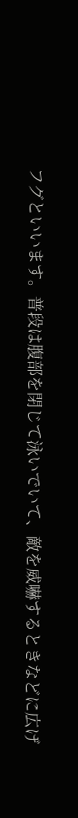フグといいます。普段は腹部を閉じて泳いでいて、敵を威嚇するときなどに広げ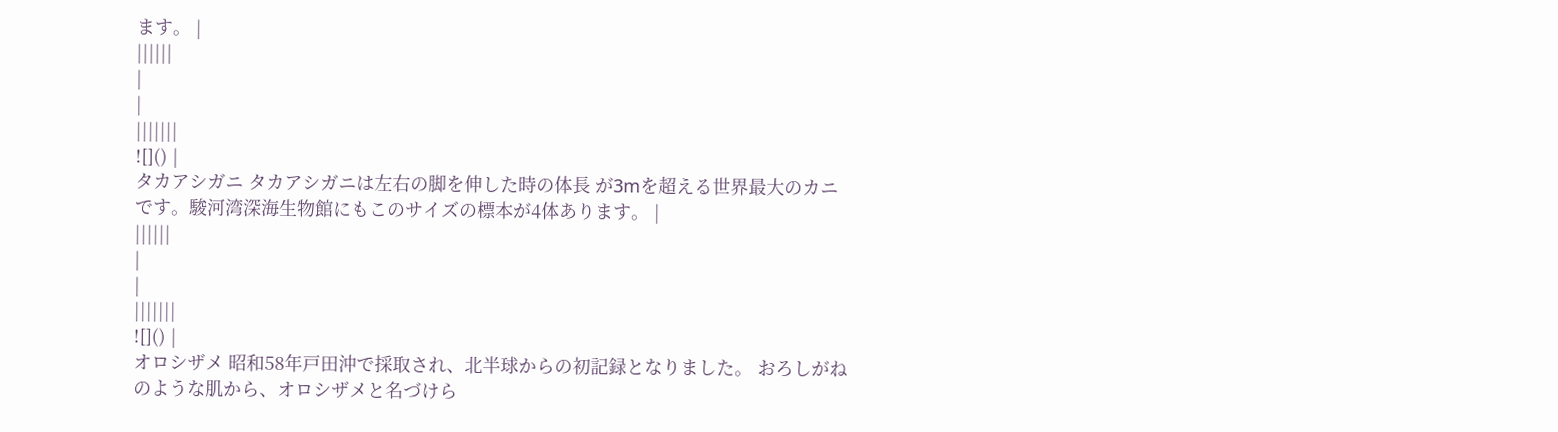ます。 |
||||||
|
|
|||||||
![]() |
タカアシガニ タカアシガニは左右の脚を伸した時の体長 が3mを超える世界最大のカニです。駿河湾深海生物館にもこのサイズの標本が4体あります。 |
||||||
|
|
|||||||
![]() |
オロシザメ 昭和58年戸田沖で採取され、北半球からの初記録となりました。 おろしがねのような肌から、オロシザメと名づけら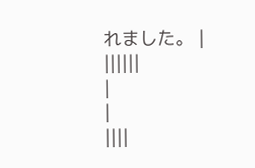れました。 |
||||||
|
|
||||